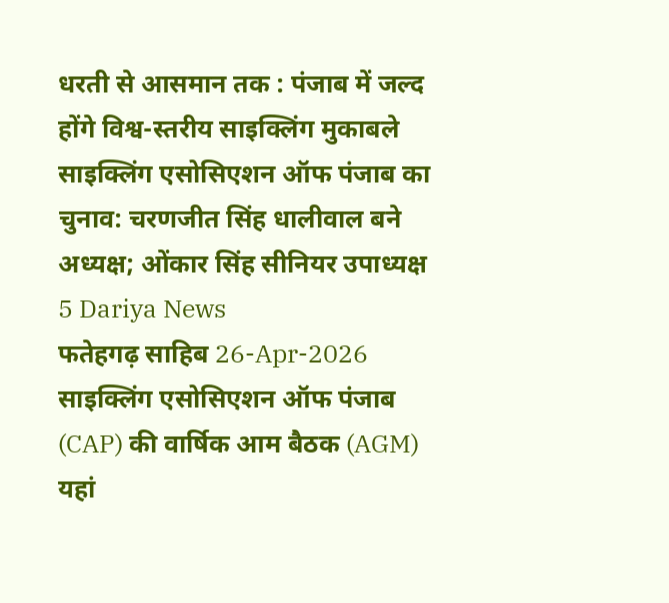धरती से आसमान तक : पंजाब में जल्द होंगे विश्व-स्तरीय साइक्लिंग मुकाबले
साइक्लिंग एसोसिएशन ऑफ पंजाब का चुनाव: चरणजीत सिंह धालीवाल बने अध्यक्ष; ओंकार सिंह सीनियर उपाध्यक्ष
5 Dariya News
फतेहगढ़ साहिब 26-Apr-2026
साइक्लिंग एसोसिएशन ऑफ पंजाब (CAP) की वार्षिक आम बैठक (AGM) यहां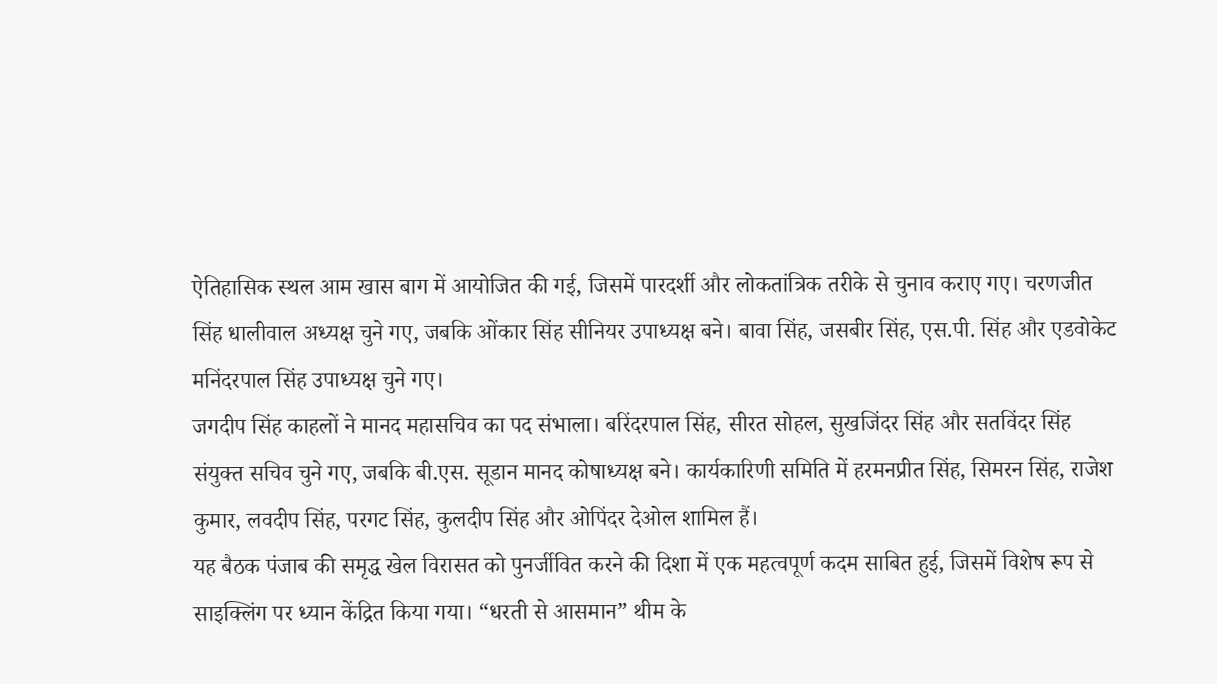ऐतिहासिक स्थल आम खास बाग में आयोजित की गई, जिसमें पारदर्शी और लोकतांत्रिक तरीके से चुनाव कराए गए। चरणजीत सिंह धालीवाल अध्यक्ष चुने गए, जबकि ओंकार सिंह सीनियर उपाध्यक्ष बने। बावा सिंह, जसबीर सिंह, एस.पी. सिंह और एडवोकेट मनिंदरपाल सिंह उपाध्यक्ष चुने गए।
जगदीप सिंह काहलों ने मानद महासचिव का पद संभाला। बरिंदरपाल सिंह, सीरत सोहल, सुखजिंदर सिंह और सतविंदर सिंह संयुक्त सचिव चुने गए, जबकि बी.एस. सूडान मानद कोषाध्यक्ष बने। कार्यकारिणी समिति में हरमनप्रीत सिंह, सिमरन सिंह, राजेश कुमार, लवदीप सिंह, परगट सिंह, कुलदीप सिंह और ओपिंदर देओल शामिल हैं।
यह बैठक पंजाब की समृद्ध खेल विरासत को पुनर्जीवित करने की दिशा में एक महत्वपूर्ण कदम साबित हुई, जिसमें विशेष रूप से साइक्लिंग पर ध्यान केंद्रित किया गया। “धरती से आसमान” थीम के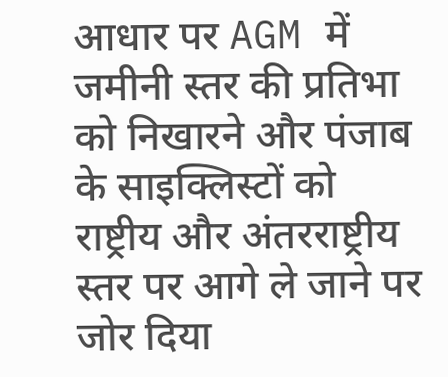आधार पर AGM में जमीनी स्तर की प्रतिभा को निखारने और पंजाब के साइक्लिस्टों को राष्ट्रीय और अंतरराष्ट्रीय स्तर पर आगे ले जाने पर जोर दिया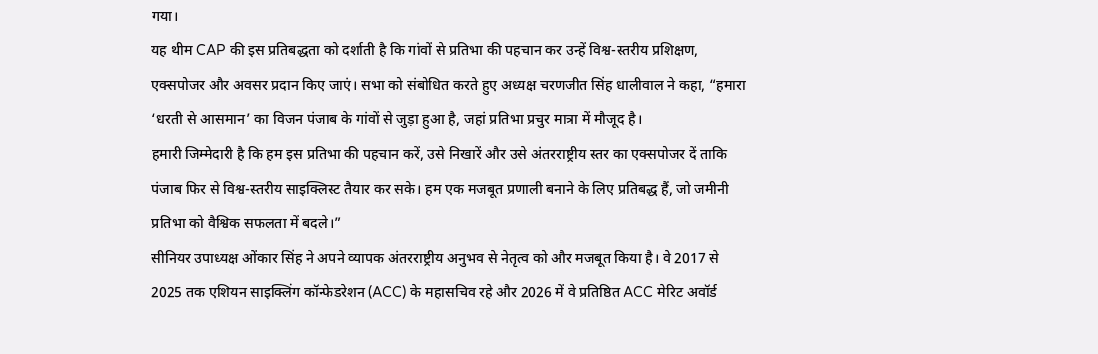गया।
यह थीम CAP की इस प्रतिबद्धता को दर्शाती है कि गांवों से प्रतिभा की पहचान कर उन्हें विश्व-स्तरीय प्रशिक्षण, एक्सपोजर और अवसर प्रदान किए जाएं। सभा को संबोधित करते हुए अध्यक्ष चरणजीत सिंह धालीवाल ने कहा, “हमारा ‘धरती से आसमान’ का विजन पंजाब के गांवों से जुड़ा हुआ है, जहां प्रतिभा प्रचुर मात्रा में मौजूद है।
हमारी जिम्मेदारी है कि हम इस प्रतिभा की पहचान करें, उसे निखारें और उसे अंतरराष्ट्रीय स्तर का एक्सपोजर दें ताकि पंजाब फिर से विश्व-स्तरीय साइक्लिस्ट तैयार कर सके। हम एक मजबूत प्रणाली बनाने के लिए प्रतिबद्ध हैं, जो जमीनी प्रतिभा को वैश्विक सफलता में बदले।”
सीनियर उपाध्यक्ष ओंकार सिंह ने अपने व्यापक अंतरराष्ट्रीय अनुभव से नेतृत्व को और मजबूत किया है। वे 2017 से 2025 तक एशियन साइक्लिंग कॉन्फेडरेशन (ACC) के महासचिव रहे और 2026 में वे प्रतिष्ठित ACC मेरिट अवॉर्ड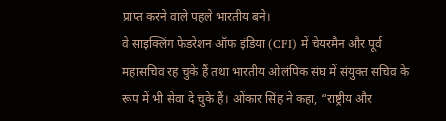प्राप्त करने वाले पहले भारतीय बने।
वे साइक्लिंग फेडरेशन ऑफ इंडिया (CFI) में चेयरमैन और पूर्व महासचिव रह चुके हैं तथा भारतीय ओलंपिक संघ में संयुक्त सचिव के रूप में भी सेवा दे चुके हैं। ओंकार सिंह ने कहा, “राष्ट्रीय और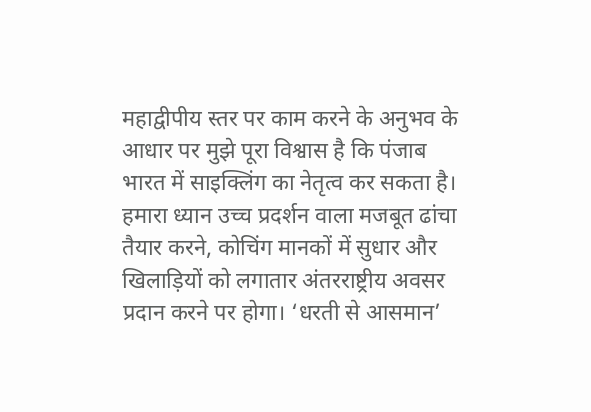महाद्वीपीय स्तर पर काम करने के अनुभव के आधार पर मुझे पूरा विश्वास है कि पंजाब भारत में साइक्लिंग का नेतृत्व कर सकता है।
हमारा ध्यान उच्च प्रदर्शन वाला मजबूत ढांचा तैयार करने, कोचिंग मानकों में सुधार और खिलाड़ियों को लगातार अंतरराष्ट्रीय अवसर प्रदान करने पर होगा। ‘धरती से आसमान’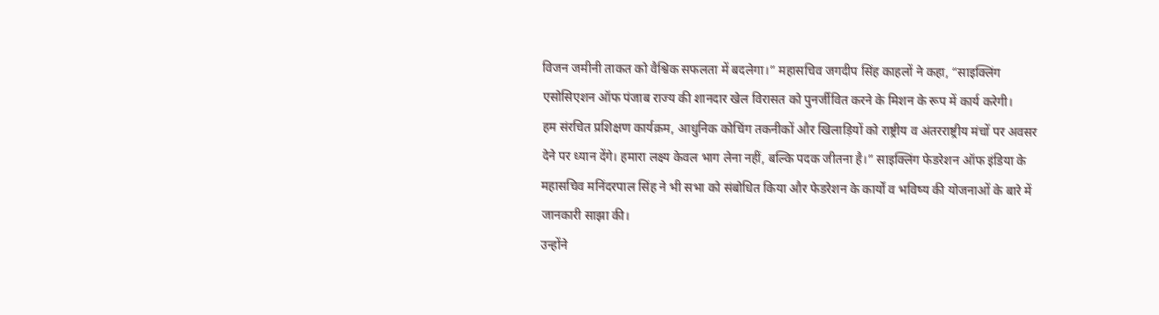विजन जमीनी ताकत को वैश्विक सफलता में बदलेगा।” महासचिव जगदीप सिंह काहलों ने कहा, “साइक्लिंग एसोसिएशन ऑफ पंजाब राज्य की शानदार खेल विरासत को पुनर्जीवित करने के मिशन के रूप में कार्य करेगी।
हम संरचित प्रशिक्षण कार्यक्रम, आधुनिक कोचिंग तकनीकों और खिलाड़ियों को राष्ट्रीय व अंतरराष्ट्रीय मंचों पर अवसर देने पर ध्यान देंगे। हमारा लक्ष्य केवल भाग लेना नहीं, बल्कि पदक जीतना है।” साइक्लिंग फेडरेशन ऑफ इंडिया के महासचिव मनिंदरपाल सिंह ने भी सभा को संबोधित किया और फेडरेशन के कार्यों व भविष्य की योजनाओं के बारे में जानकारी साझा की।
उन्होंने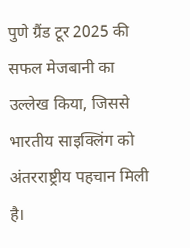पुणे ग्रैंड टूर 2025 की सफल मेजबानी का उल्लेख किया, जिससे भारतीय साइक्लिंग को अंतरराष्ट्रीय पहचान मिली है।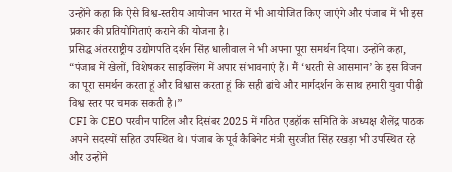उन्होंने कहा कि ऐसे विश्व-स्तरीय आयोजन भारत में भी आयोजित किए जाएंगे और पंजाब में भी इस प्रकार की प्रतियोगिताएं कराने की योजना है।
प्रसिद्ध अंतरराष्ट्रीय उद्योगपति दर्शन सिंह धालीवाल ने भी अपना पूरा समर्थन दिया। उन्होंने कहा, “पंजाब में खेलों, विशेषकर साइक्लिंग में अपार संभावनाएं हैं। मैं ‘धरती से आसमान’ के इस विजन का पूरा समर्थन करता हूं और विश्वास करता हूं कि सही ढांचे और मार्गदर्शन के साथ हमारी युवा पीढ़ी विश्व स्तर पर चमक सकती है।”
CFI के CEO परवीन पाटिल और दिसंबर 2025 में गठित एडहॉक समिति के अध्यक्ष शैलेंद्र पाठक अपने सदस्यों सहित उपस्थित थे। पंजाब के पूर्व कैबिनेट मंत्री सुरजीत सिंह रखड़ा भी उपस्थित रहे और उन्होंने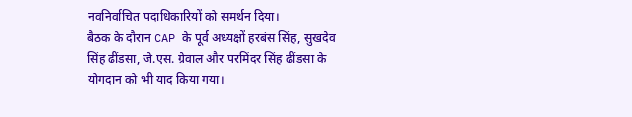नवनिर्वाचित पदाधिकारियों को समर्थन दिया।
बैठक के दौरान CAP के पूर्व अध्यक्षों हरबंस सिंह, सुखदेव सिंह ढींडसा, जे.एस. ग्रेवाल और परमिंदर सिंह ढींडसा के योगदान को भी याद किया गया।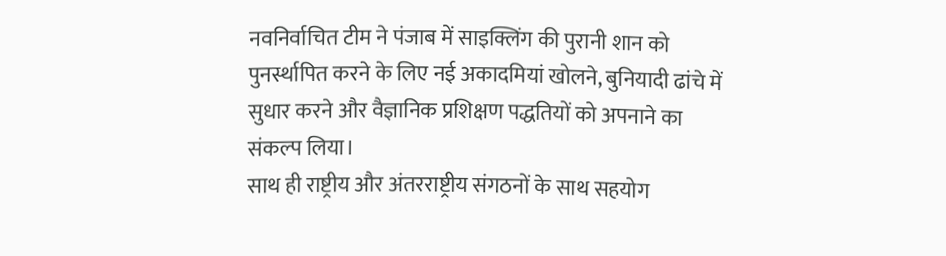नवनिर्वाचित टीम ने पंजाब में साइक्लिंग की पुरानी शान को पुनर्स्थापित करने के लिए नई अकादमियां खोलने, बुनियादी ढांचे में सुधार करने और वैज्ञानिक प्रशिक्षण पद्धतियों को अपनाने का संकल्प लिया।
साथ ही राष्ट्रीय और अंतरराष्ट्रीय संगठनों के साथ सहयोग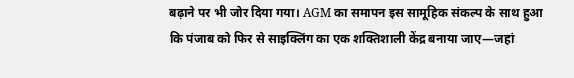बढ़ाने पर भी जोर दिया गया। AGM का समापन इस सामूहिक संकल्प के साथ हुआ कि पंजाब को फिर से साइक्लिंग का एक शक्तिशाली केंद्र बनाया जाए—जहां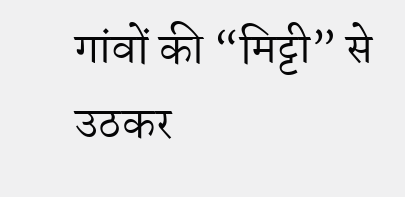गांवों की “मिट्टी” से उठकर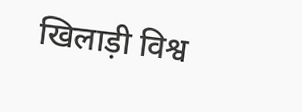खिलाड़ी विश्व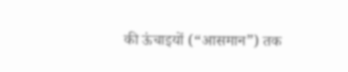की ऊंचाइयों (“आसमान”) तक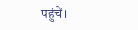पहुंचें।